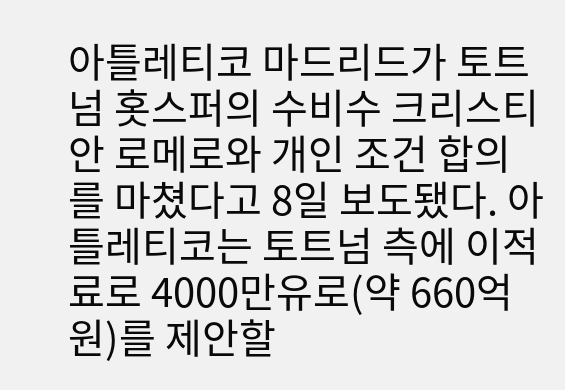아틀레티코 마드리드가 토트넘 홋스퍼의 수비수 크리스티안 로메로와 개인 조건 합의를 마쳤다고 8일 보도됐다. 아틀레티코는 토트넘 측에 이적료로 4000만유로(약 660억원)를 제안할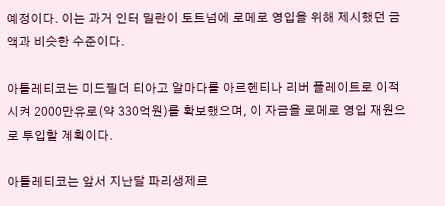예정이다. 이는 과거 인터 밀란이 토트넘에 로메로 영입을 위해 제시했던 금액과 비슷한 수준이다.

아틀레티코는 미드필더 티아고 알마다를 아르헨티나 리버 플레이트로 이적시켜 2000만유로(약 330억원)를 확보했으며, 이 자금을 로메로 영입 재원으로 투입할 계획이다.

아틀레티코는 앞서 지난달 파리생제르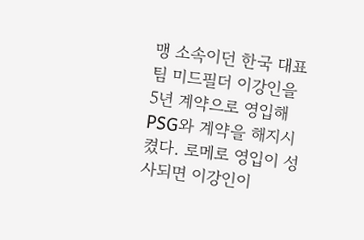맹 소속이던 한국 대표팀 미드필더 이강인을 5년 계약으로 영입해 PSG와 계약을 해지시켰다. 로메로 영입이 성사되면 이강인이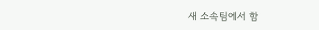새 소속팀에서 함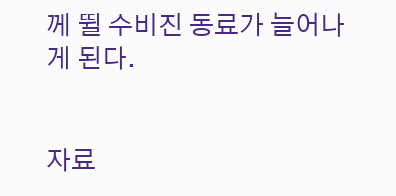께 뛸 수비진 동료가 늘어나게 된다.


자료